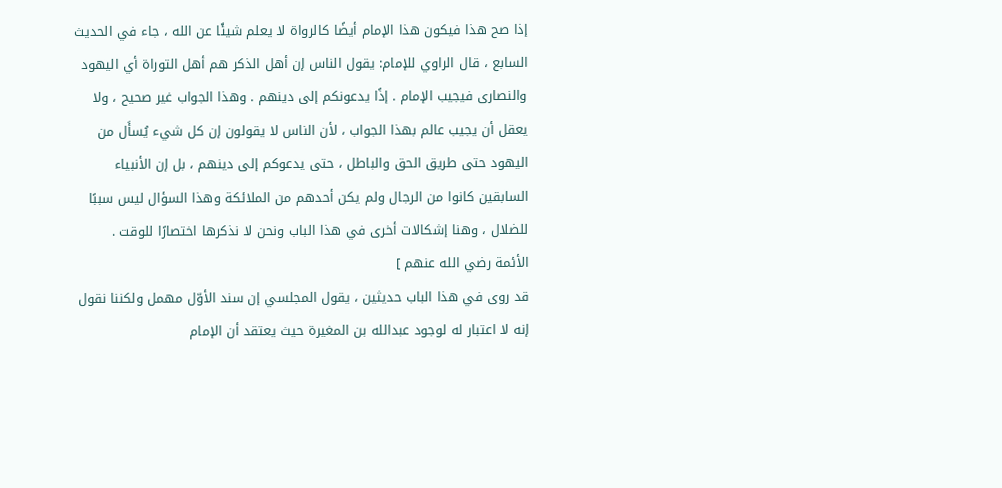إذا صح هذا فيكون هذا الإمام أيضًا كالرواة لا يعلم شيئًا عن الله ، جاء في الحديث السابع ، قال الراوي للإمام: يقول الناس إن أهل الذكر هم أهل التوراة أي اليهود والنصارى فيجيب الإمام . إذًا يدعونكم إلى دينهم . وهذا الجواب غير صحيح ، ولا يعقل أن يجيب عالم بهذا الجواب ، لأن الناس لا يقولون إن كل شيء يُسأَل من اليهود حتى طريق الحق والباطل ، حتى يدعوكم إلى دينهم ، بل إن الأنبياء السابقين كانوا من الرجال ولم يكن أحدهم من الملائكة وهذا السؤال ليس سببًا للضلال ، وهنا إشكالات أخرى في هذا الباب ونحن لا نذكرها اختصارًا للوقت .
الأئمة رضي الله عنهم ]
قد روى في هذا الباب حديثين ، يقول المجلسي إن سند الأوّل مهمل ولكننا نقول إنه لا اعتبار له لوجود عبدالله بن المغيرة حيث يعتقد أن الإمام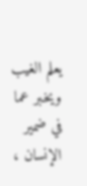يعلم الغيب ويخبر عما في ضمير الإنسان ،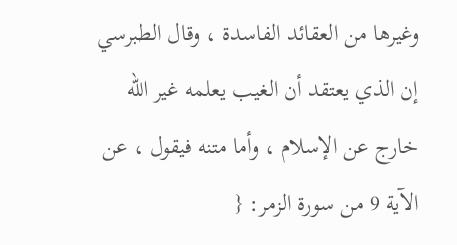وغيرها من العقائد الفاسدة ، وقال الطبرسي إن الذي يعتقد أن الغيب يعلمه غير الله خارج عن الإسلام ، وأما متنه فيقول ، عن الآية 9 من سورة الزمر: {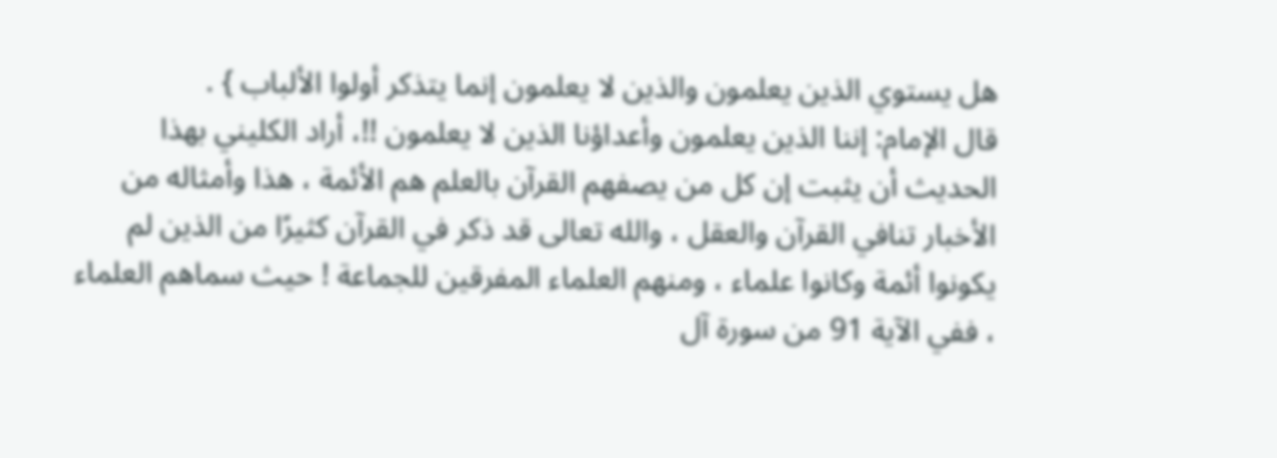هل يستوي الذين يعلمون والذين لا يعلمون إنما يتذكر أولوا الألباب } .
قال الإمام: إننا الذين يعلمون وأعداؤنا الذين لا يعلمون !!، أراد الكليني بهذا الحديث أن يثبت إن كل من يصفهم القرآن بالعلم هم الأئمة ، هذا وأمثاله من الأخبار تنافي القرآن والعقل ، والله تعالى قد ذكر في القرآن كثيرًا من الذين لم يكونوا أئمة وكانوا علماء ، ومنهم العلماء المفرقين للجماعة ! حيث سماهم العلماء ، ففي الآية 91 من سورة آل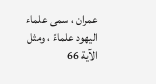عمران ، سمى علماء اليهود علماءً ، ومثل الآية 66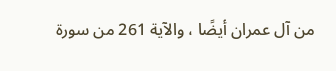من آل عمران أيضًا ، والآية 261 من سورة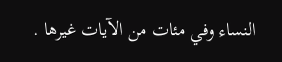النساء وفي مئات من الآيات غيرها .